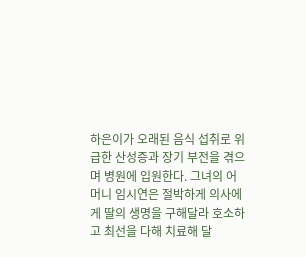하은이가 오래된 음식 섭취로 위급한 산성증과 장기 부전을 겪으며 병원에 입원한다. 그녀의 어머니 임시연은 절박하게 의사에게 딸의 생명을 구해달라 호소하고 최선을 다해 치료해 달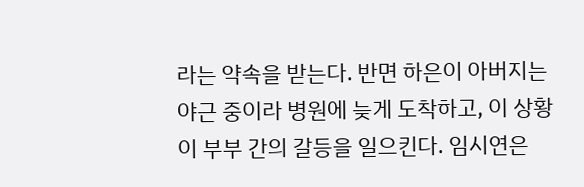라는 약속을 받는다. 반면 하은이 아버지는 야근 중이라 병원에 늦게 도착하고, 이 상황이 부부 간의 갈등을 일으킨다. 임시연은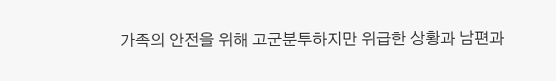가족의 안전을 위해 고군분투하지만 위급한 상황과 남편과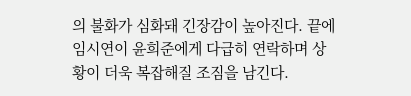의 불화가 심화돼 긴장감이 높아진다. 끝에 임시연이 윤희준에게 다급히 연락하며 상황이 더욱 복잡해질 조짐을 남긴다.